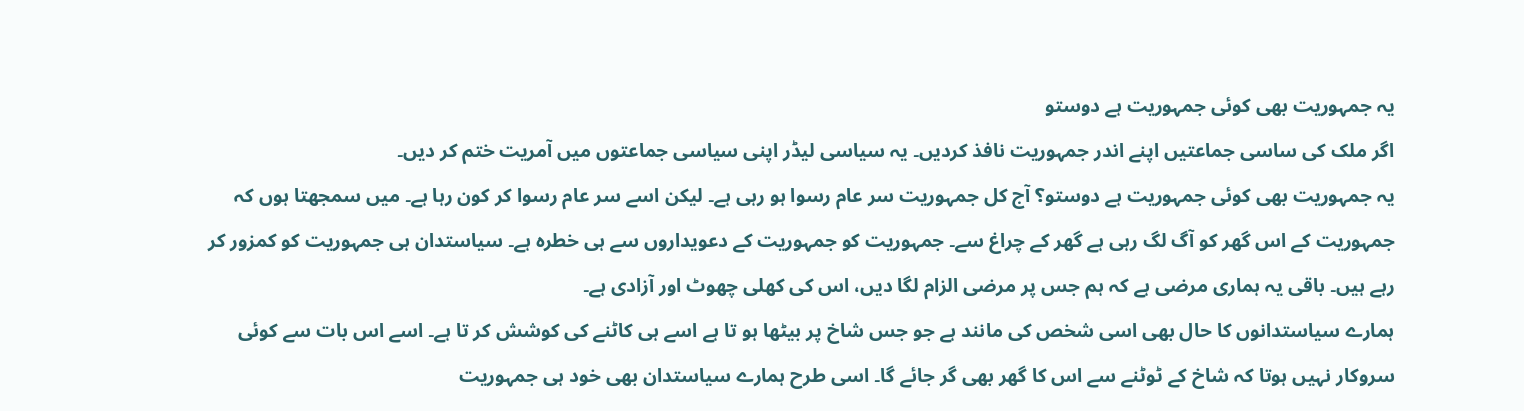یہ جمہوریت بھی کوئی جمہوریت ہے دوستو
اگر ملک کی ساسی جماعتیں اپنے اندر جمہوریت نافذ کردیں۔ یہ سیاسی لیڈر اپنی سیاسی جماعتوں میں آمریت ختم کر دیں۔
یہ جمہوریت بھی کوئی جمہوریت ہے دوستو؟ آج کل جمہوریت سر عام رسوا ہو رہی ہے۔ لیکن اسے سر عام رسوا کر کون رہا ہے۔ میں سمجھتا ہوں کہ جمہوریت کے اس گھر کو آگ لگ رہی ہے گھر کے چراغ سے۔ جمہوریت کو جمہوریت کے دعویداروں سے ہی خطرہ ہے۔ سیاستدان ہی جمہوریت کو کمزور کر رہے ہیں۔ باقی یہ ہماری مرضی ہے کہ ہم جس پر مرضی الزام لگا دیں، اس کی کھلی چھوٹ اور آزادی ہے۔
ہمارے سیاستدانوں کا حال بھی اسی شخص کی مانند ہے جو جس شاخ پر بیٹھا ہو تا ہے اسے ہی کاٹنے کی کوشش کر تا ہے۔ اسے اس بات سے کوئی سروکار نہیں ہوتا کہ شاخ کے ٹوٹنے سے اس کا گھر بھی گر جائے گا۔ اسی طرح ہمارے سیاستدان بھی خود ہی جمہوریت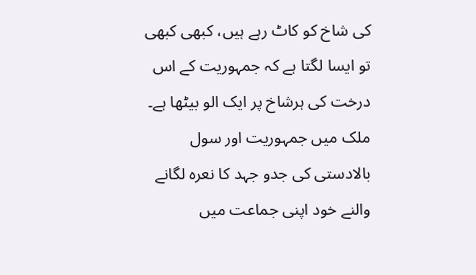کی شاخ کو کاٹ رہے ہیں، کبھی کبھی تو ایسا لگتا ہے کہ جمہوریت کے اس درخت کی ہرشاخ پر ایک الو بیٹھا ہے۔
ملک میں جمہوریت اور سول بالادستی کی جدو جہد کا نعرہ لگانے والنے خود اپنی جماعت میں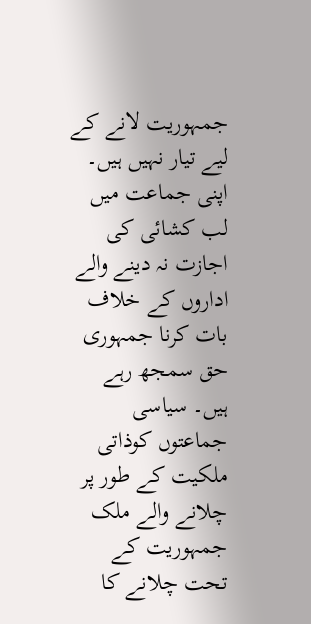جمہوریت لانے کے لیے تیار نہیں ہیں۔ اپنی جماعت میں لب کشائی کی اجازت نہ دینے والے اداروں کے خلاف بات کرنا جمہوری حق سمجھ رہے ہیں۔ سیاسی جماعتوں کوذاتی ملکیت کے طور پر چلانے والے ملک جمہوریت کے تحت چلانے کا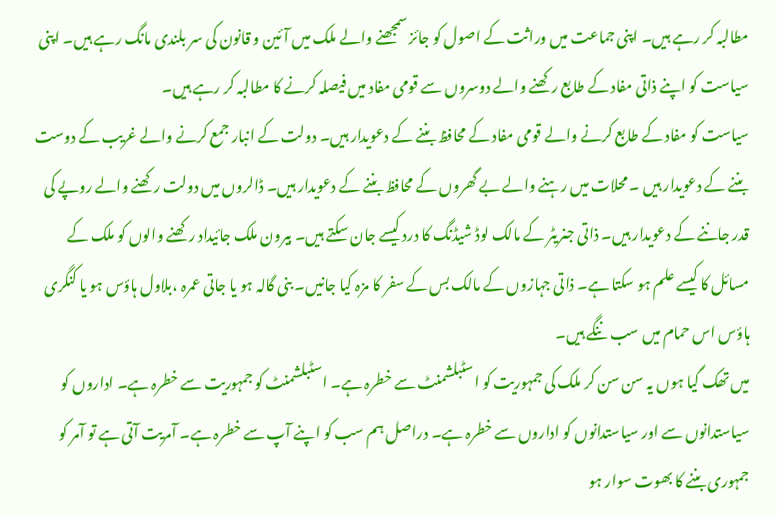مطالبہ کر رہے ہیں۔ اپنی جماعت میں وراثت کے اصول کو جائز سمجھنے والے ملک میں آئین و قانون کی سر بلندی مانگ رہے ہیں۔ اپنی سیاست کو اپنے ذاتی مفاد کے طابع رکھنے والے دوسروں سے قومی مفاد میں فیصلہ کرنے کا مطالبہ کر رہے ہیں۔
سیاست کو مفاد کے طابع کرنے والے قومی مفاد کے محافظ بننے کے دعویدار ہیں۔ دولت کے انبار جمع کرنے والے غریب کے دوست بننے کے دعویدار ہیں ۔ محلات میں رہنے والے بے گھروں کے محافظ بننے کے دعویدار ہیں۔ ڈالروں میں دولت رکھنے والے روپے کی قدر جاننے کے دعویدار ہیں۔ ذاتی جنریٹر کے مالک لوڈ شیڈنگ کا درد کیسے جان سکتے ہیں۔ بیرون ملک جائیداد رکھنے والوں کو ملک کے مسائل کا کیسے علم ہو سکتا ہے۔ ذاتی جہازوں کے مالک بس کے سفر کا مزہ کیا جانیں۔ بنی گالہ ہو یا جاتی عمرہ ،بلاول ہاؤس ہو یا کنگری ہاؤس اس حمام میں سب ننگے ہیں۔
میں تھک گیا ہوں یہ سن سن کر ملک کی جمہوریت کو اسٹبلشمنٹ سے خطرہ ہے۔ اسٹبلشمنٹ کو جمہوریت سے خطرہ ہے۔ اداروں کو سیاستدانوں سے اور سیاستدانوں کو اداروں سے خطرہ ہے۔ دراصل ہم سب کو اپنے آپ سے خطرہ ہے۔ آمریت آتی ہے تو آمر کو جمہوری بننے کا بھوت سوار ہو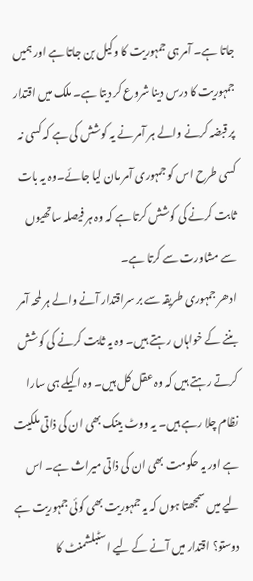جاتا ہے۔ آمر ہی جمہوریت کا وکیل بن جاتا ہے اور ہمیں جمہوریت کا درس دینا شروع کر دیتا ہے۔ ملک میں اقتدار پر قبضہ کرنے والے ہر آمر نے یہ کوشش کی ہے کہ کسی نہ کسی طرح اس کو جمہوری آمر مان لیا جائے۔وہ یہ بات ثابت کرنے کی کوشش کرتا ہے کہ وہ ہر فیصلہ ساتھیوں سے مشاورت سے کرتا ہے۔
ادھر جمہوری طریقہ سے بر سراقتدار آنے والے ہر لمحہ آمر بننے کے خواہاں رہتے ہیں۔ وہ یہ ثابت کرنے کی کوشش کرتے رہتے ہیں کہ وہ عقل کل ہیں۔ وہ اکیلے ہی سارا نظام چلا رہے ہیں۔ یہ ووٹ بینک بھی ان کی ذاتی ملکیت ہے اور یہ حکومت بھی ان کی ذاتی میراث ہے۔ اس لیے میں سمجھتا ہوں کہ یہ جمہوریت بھی کوئی جمہوریت ہے دوستو؟ اقتدار میں آنے کے لیے اسٹبلشمنٹ کا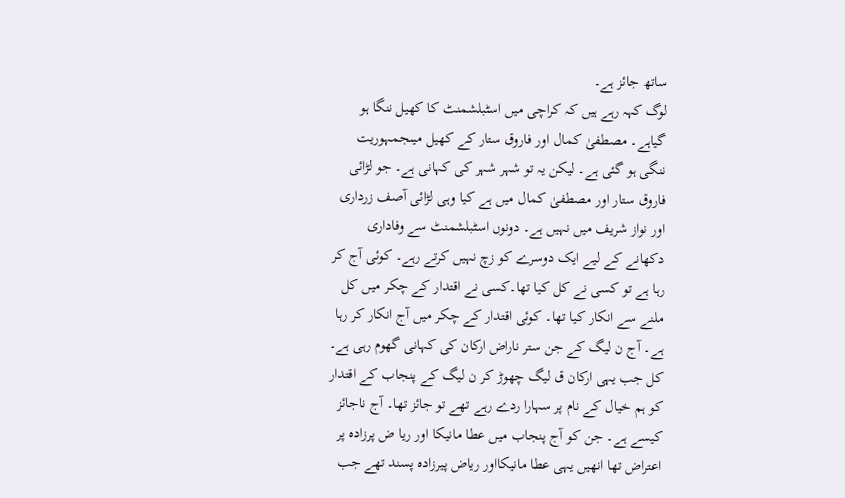ساتھ جائز ہے۔
لوگ کہہ رہے ہیں کہ کراچی میں اسٹبلشمنٹ کا کھیل ننگا ہو گیاہے۔ مصطفیٰ کمال اور فاروق ستار کے کھیل میںجمہوریت ننگی ہو گئی ہے۔ لیکن یہ تو شہر شہر کی کہانی ہے۔ جو لڑائی فاروق ستار اور مصطفیٰ کمال میں ہے کیا وہی لڑائی آصف زرداری اور نواز شریف میں نہیں ہے۔ دونوں اسٹبلشمنٹ سے وفاداری دکھانے کے لیے ایک دوسرے کو زچ نہیں کرتے رہے۔ کوئی آج کر رہا ہے تو کسی نے کل کیا تھا۔کسی نے اقتدار کے چکر میں کل ملنے سے انکار کیا تھا۔ کوئی اقتدار کے چکر میں آج انکار کر رہا ہے۔ آج ن لیگ کے جن ستر ناراض ارکان کی کہانی گھوم رہی ہے۔ کل جب یہی ارکان ق لیگ چھوڑ کر ن لیگ کے پنجاب کے اقتدار کو ہم خیال کے نام پر سہارا ردے رہے تھے تو جائز تھا۔ آج ناجائز کیسے ہے۔ جن کو آج پنجاب میں عطا مانیکا اور ریا ض پرزادہ پر اعتراض تھا انھیں یہی عطا مانیکااور ریاض پیرزادہ پسند تھے جب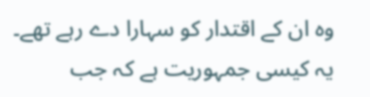وہ ان کے اقتدار کو سہارا دے رہے تھے۔
یہ کیسی جمہوریت ہے کہ جب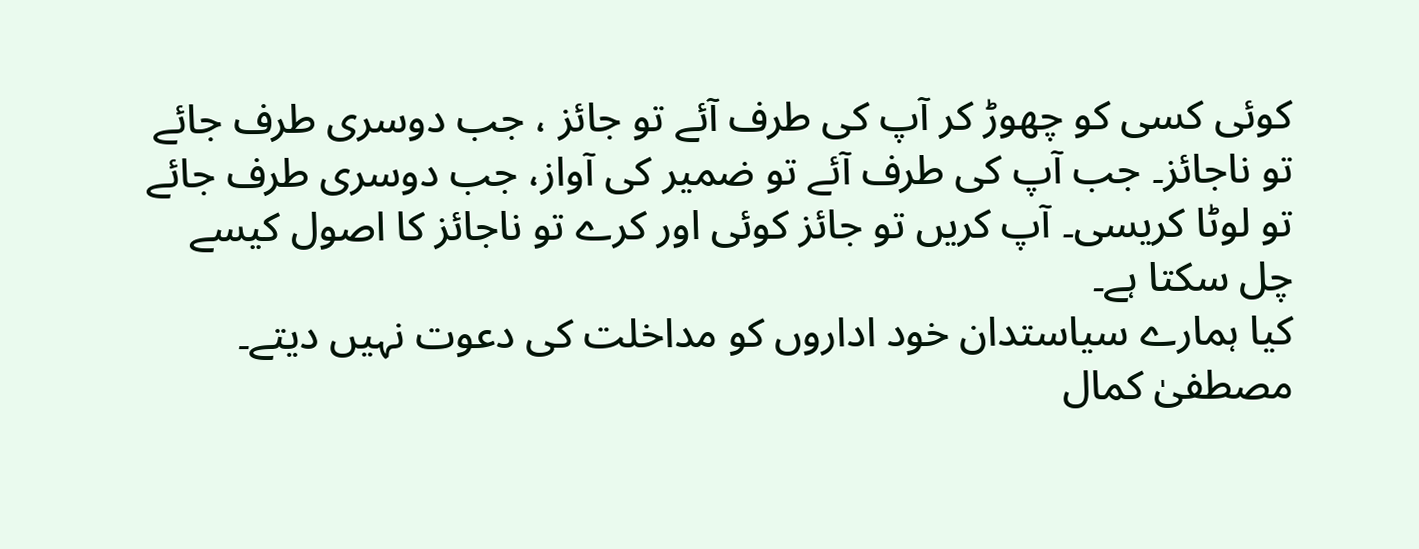کوئی کسی کو چھوڑ کر آپ کی طرف آئے تو جائز ، جب دوسری طرف جائے تو ناجائز۔ جب آپ کی طرف آئے تو ضمیر کی آواز، جب دوسری طرف جائے تو لوٹا کریسی۔ آپ کریں تو جائز کوئی اور کرے تو ناجائز کا اصول کیسے چل سکتا ہے۔
کیا ہمارے سیاستدان خود اداروں کو مداخلت کی دعوت نہیں دیتے۔ مصطفیٰ کمال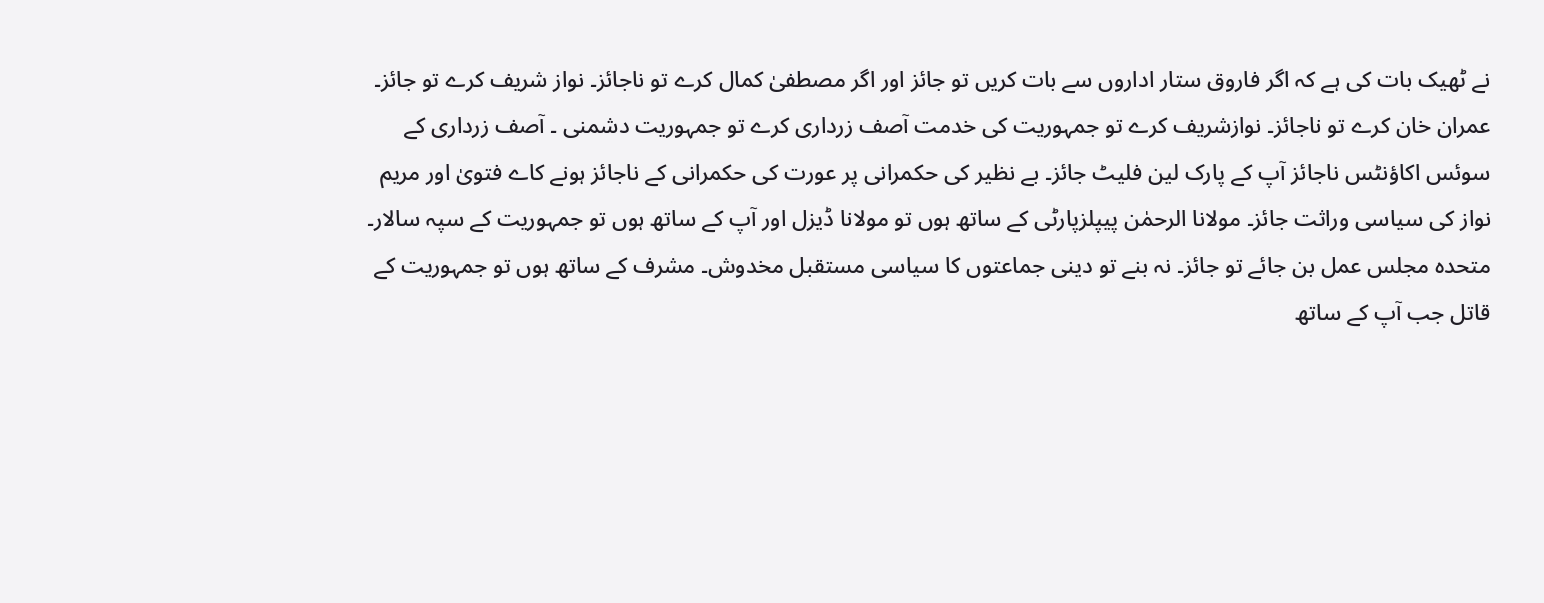نے ٹھیک بات کی ہے کہ اگر فاروق ستار اداروں سے بات کریں تو جائز اور اگر مصطفیٰ کمال کرے تو ناجائز۔ نواز شریف کرے تو جائز۔ عمران خان کرے تو ناجائز۔ نوازشریف کرے تو جمہوریت کی خدمت آصف زرداری کرے تو جمہوریت دشمنی ۔ آصف زرداری کے سوئس اکاؤنٹس ناجائز آپ کے پارک لین فلیٹ جائز۔ بے نظیر کی حکمرانی پر عورت کی حکمرانی کے ناجائز ہونے کاے فتویٰ اور مریم نواز کی سیاسی وراثت جائز۔ مولانا الرحمٰن پیپلزپارٹی کے ساتھ ہوں تو مولانا ڈیزل اور آپ کے ساتھ ہوں تو جمہوریت کے سپہ سالار۔ متحدہ مجلس عمل بن جائے تو جائز۔ نہ بنے تو دینی جماعتوں کا سیاسی مستقبل مخدوش۔ مشرف کے ساتھ ہوں تو جمہوریت کے قاتل جب آپ کے ساتھ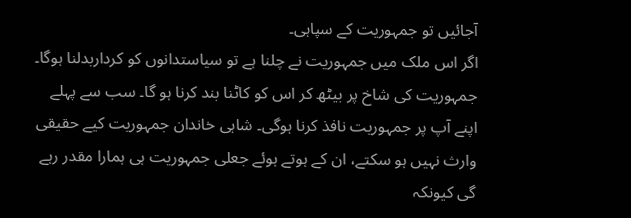آجائیں تو جمہوریت کے سپاہی۔
اگر اس ملک میں جمہوریت نے چلنا ہے تو سیاستدانوں کو کرداربدلنا ہوگا۔ جمہوریت کی شاخ پر بیٹھ کر اس کو کاٹنا بند کرنا ہو گا۔ سب سے پہلے اپنے آپ پر جمہوریت نافذ کرنا ہوگی۔ شاہی خاندان جمہوریت کیے حقیقی وارث نہیں ہو سکتے، ان کے ہوتے ہوئے جعلی جمہوریت ہی ہمارا مقدر رہے گی کیونکہ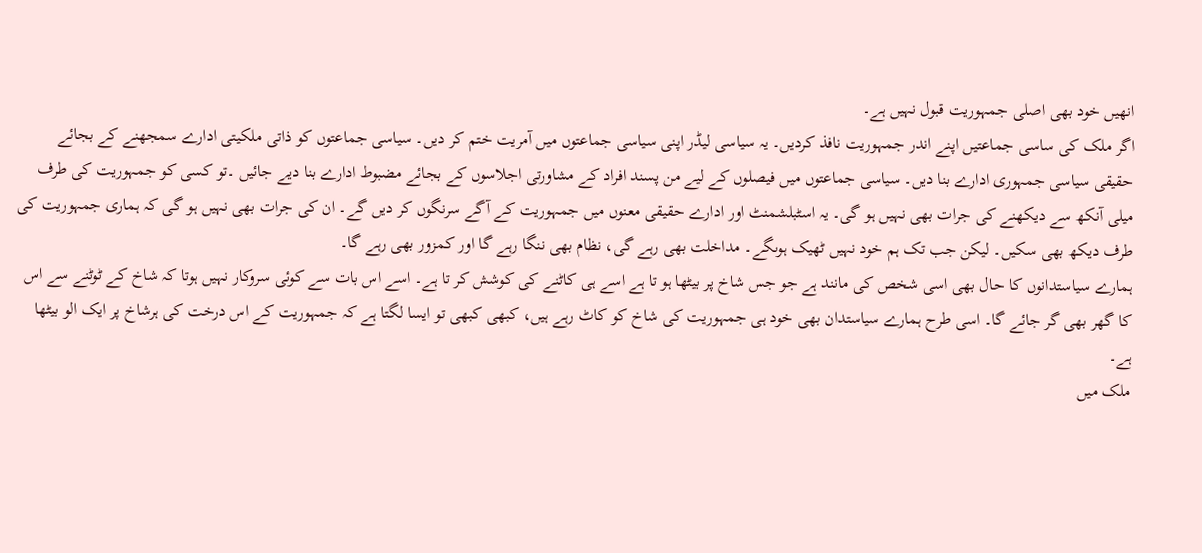انھیں خود بھی اصلی جمہوریت قبول نہیں ہے۔
اگر ملک کی ساسی جماعتیں اپنے اندر جمہوریت نافذ کردیں۔ یہ سیاسی لیڈر اپنی سیاسی جماعتوں میں آمریت ختم کر دیں۔ سیاسی جماعتوں کو ذاتی ملکیتی ادارے سمجھنے کے بجائے حقیقی سیاسی جمہوری ادارے بنا دیں۔ سیاسی جماعتوں میں فیصلوں کے لیے من پسند افراد کے مشاورتی اجلاسوں کے بجائے مضبوط ادارے بنا دیے جائیں ۔تو کسی کو جمہوریت کی طرف میلی آنکھ سے دیکھنے کی جرات بھی نہیں ہو گی۔ یہ اسٹبلشمنٹ اور ادارے حقیقی معنوں میں جمہوریت کے آگے سرنگوں کر دیں گے۔ ان کی جرات بھی نہیں ہو گی کہ ہماری جمہوریت کی طرف دیکھ بھی سکیں۔ لیکن جب تک ہم خود نہیں ٹھیک ہوںگے۔ مداخلت بھی رہے گی، نظام بھی ننگا رہے گا اور کمزور بھی رہے گا۔
ہمارے سیاستدانوں کا حال بھی اسی شخص کی مانند ہے جو جس شاخ پر بیٹھا ہو تا ہے اسے ہی کاٹنے کی کوشش کر تا ہے۔ اسے اس بات سے کوئی سروکار نہیں ہوتا کہ شاخ کے ٹوٹنے سے اس کا گھر بھی گر جائے گا۔ اسی طرح ہمارے سیاستدان بھی خود ہی جمہوریت کی شاخ کو کاٹ رہے ہیں، کبھی کبھی تو ایسا لگتا ہے کہ جمہوریت کے اس درخت کی ہرشاخ پر ایک الو بیٹھا ہے۔
ملک میں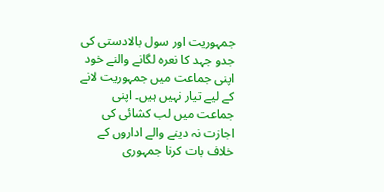جمہوریت اور سول بالادستی کی جدو جہد کا نعرہ لگانے والنے خود اپنی جماعت میں جمہوریت لانے کے لیے تیار نہیں ہیں۔ اپنی جماعت میں لب کشائی کی اجازت نہ دینے والے اداروں کے خلاف بات کرنا جمہوری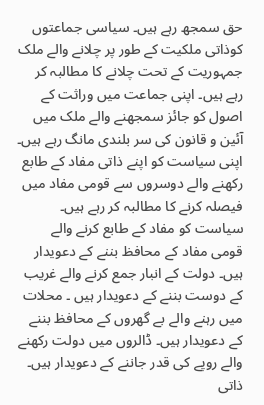حق سمجھ رہے ہیں۔ سیاسی جماعتوں کوذاتی ملکیت کے طور پر چلانے والے ملک جمہوریت کے تحت چلانے کا مطالبہ کر رہے ہیں۔ اپنی جماعت میں وراثت کے اصول کو جائز سمجھنے والے ملک میں آئین و قانون کی سر بلندی مانگ رہے ہیں۔ اپنی سیاست کو اپنے ذاتی مفاد کے طابع رکھنے والے دوسروں سے قومی مفاد میں فیصلہ کرنے کا مطالبہ کر رہے ہیں۔
سیاست کو مفاد کے طابع کرنے والے قومی مفاد کے محافظ بننے کے دعویدار ہیں۔ دولت کے انبار جمع کرنے والے غریب کے دوست بننے کے دعویدار ہیں ۔ محلات میں رہنے والے بے گھروں کے محافظ بننے کے دعویدار ہیں۔ ڈالروں میں دولت رکھنے والے روپے کی قدر جاننے کے دعویدار ہیں۔ ذاتی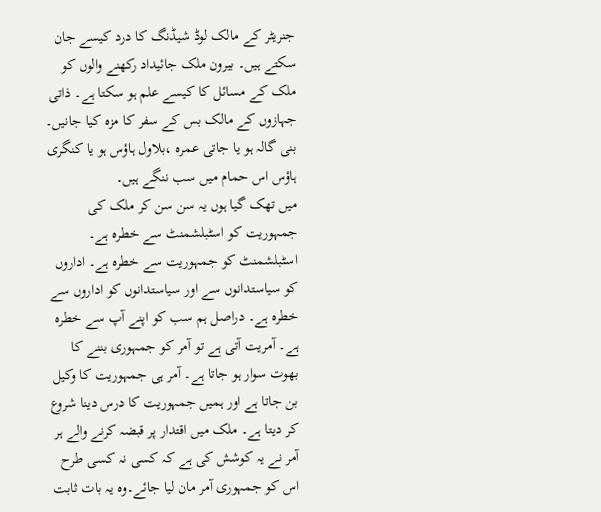جنریٹر کے مالک لوڈ شیڈنگ کا درد کیسے جان سکتے ہیں۔ بیرون ملک جائیداد رکھنے والوں کو ملک کے مسائل کا کیسے علم ہو سکتا ہے۔ ذاتی جہازوں کے مالک بس کے سفر کا مزہ کیا جانیں۔ بنی گالہ ہو یا جاتی عمرہ ،بلاول ہاؤس ہو یا کنگری ہاؤس اس حمام میں سب ننگے ہیں۔
میں تھک گیا ہوں یہ سن سن کر ملک کی جمہوریت کو اسٹبلشمنٹ سے خطرہ ہے۔ اسٹبلشمنٹ کو جمہوریت سے خطرہ ہے۔ اداروں کو سیاستدانوں سے اور سیاستدانوں کو اداروں سے خطرہ ہے۔ دراصل ہم سب کو اپنے آپ سے خطرہ ہے۔ آمریت آتی ہے تو آمر کو جمہوری بننے کا بھوت سوار ہو جاتا ہے۔ آمر ہی جمہوریت کا وکیل بن جاتا ہے اور ہمیں جمہوریت کا درس دینا شروع کر دیتا ہے۔ ملک میں اقتدار پر قبضہ کرنے والے ہر آمر نے یہ کوشش کی ہے کہ کسی نہ کسی طرح اس کو جمہوری آمر مان لیا جائے۔وہ یہ بات ثابت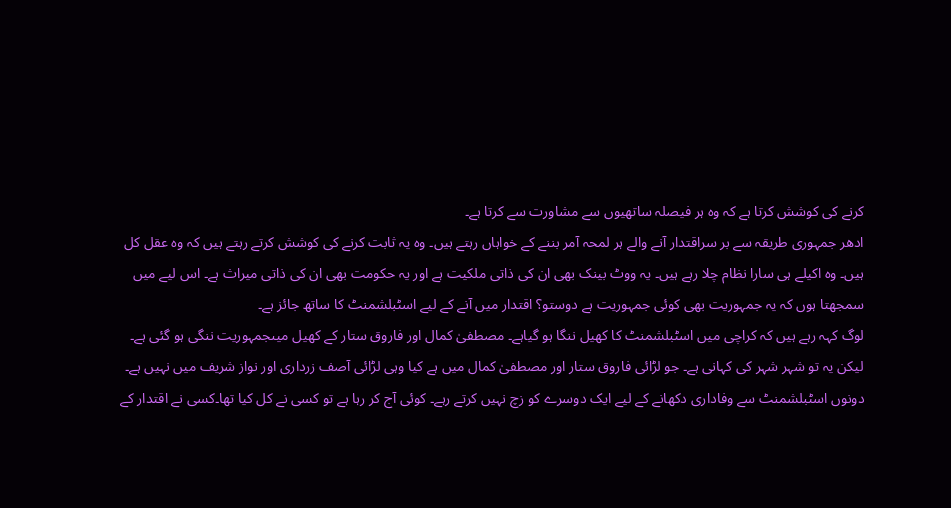کرنے کی کوشش کرتا ہے کہ وہ ہر فیصلہ ساتھیوں سے مشاورت سے کرتا ہے۔
ادھر جمہوری طریقہ سے بر سراقتدار آنے والے ہر لمحہ آمر بننے کے خواہاں رہتے ہیں۔ وہ یہ ثابت کرنے کی کوشش کرتے رہتے ہیں کہ وہ عقل کل ہیں۔ وہ اکیلے ہی سارا نظام چلا رہے ہیں۔ یہ ووٹ بینک بھی ان کی ذاتی ملکیت ہے اور یہ حکومت بھی ان کی ذاتی میراث ہے۔ اس لیے میں سمجھتا ہوں کہ یہ جمہوریت بھی کوئی جمہوریت ہے دوستو؟ اقتدار میں آنے کے لیے اسٹبلشمنٹ کا ساتھ جائز ہے۔
لوگ کہہ رہے ہیں کہ کراچی میں اسٹبلشمنٹ کا کھیل ننگا ہو گیاہے۔ مصطفیٰ کمال اور فاروق ستار کے کھیل میںجمہوریت ننگی ہو گئی ہے۔ لیکن یہ تو شہر شہر کی کہانی ہے۔ جو لڑائی فاروق ستار اور مصطفیٰ کمال میں ہے کیا وہی لڑائی آصف زرداری اور نواز شریف میں نہیں ہے۔ دونوں اسٹبلشمنٹ سے وفاداری دکھانے کے لیے ایک دوسرے کو زچ نہیں کرتے رہے۔ کوئی آج کر رہا ہے تو کسی نے کل کیا تھا۔کسی نے اقتدار کے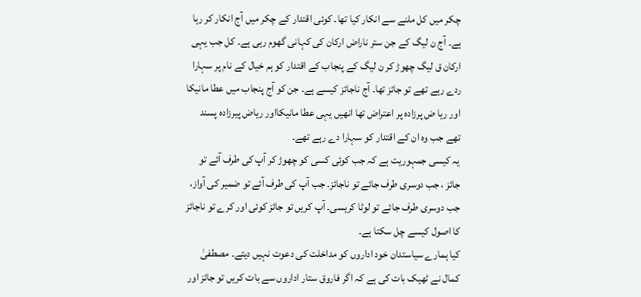چکر میں کل ملنے سے انکار کیا تھا۔ کوئی اقتدار کے چکر میں آج انکار کر رہا ہے۔ آج ن لیگ کے جن ستر ناراض ارکان کی کہانی گھوم رہی ہے۔ کل جب یہی ارکان ق لیگ چھوڑ کر ن لیگ کے پنجاب کے اقتدار کو ہم خیال کے نام پر سہارا ردے رہے تھے تو جائز تھا۔ آج ناجائز کیسے ہے۔ جن کو آج پنجاب میں عطا مانیکا اور ریا ض پرزادہ پر اعتراض تھا انھیں یہی عطا مانیکااور ریاض پیرزادہ پسند تھے جب وہ ان کے اقتدار کو سہارا دے رہے تھے۔
یہ کیسی جمہوریت ہے کہ جب کوئی کسی کو چھوڑ کر آپ کی طرف آئے تو جائز ، جب دوسری طرف جائے تو ناجائز۔ جب آپ کی طرف آئے تو ضمیر کی آواز، جب دوسری طرف جائے تو لوٹا کریسی۔ آپ کریں تو جائز کوئی اور کرے تو ناجائز کا اصول کیسے چل سکتا ہے۔
کیا ہمارے سیاستدان خود اداروں کو مداخلت کی دعوت نہیں دیتے۔ مصطفیٰ کمال نے ٹھیک بات کی ہے کہ اگر فاروق ستار اداروں سے بات کریں تو جائز اور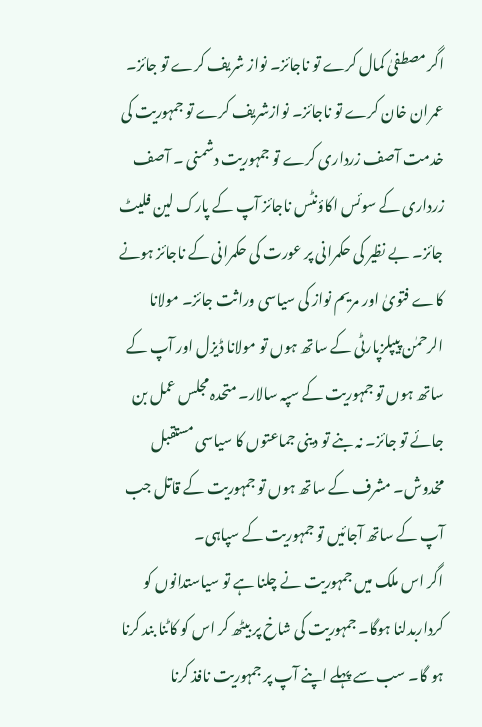اگر مصطفیٰ کمال کرے تو ناجائز۔ نواز شریف کرے تو جائز۔ عمران خان کرے تو ناجائز۔ نوازشریف کرے تو جمہوریت کی خدمت آصف زرداری کرے تو جمہوریت دشمنی ۔ آصف زرداری کے سوئس اکاؤنٹس ناجائز آپ کے پارک لین فلیٹ جائز۔ بے نظیر کی حکمرانی پر عورت کی حکمرانی کے ناجائز ہونے کاے فتویٰ اور مریم نواز کی سیاسی وراثت جائز۔ مولانا الرحمٰن پیپلزپارٹی کے ساتھ ہوں تو مولانا ڈیزل اور آپ کے ساتھ ہوں تو جمہوریت کے سپہ سالار۔ متحدہ مجلس عمل بن جائے تو جائز۔ نہ بنے تو دینی جماعتوں کا سیاسی مستقبل مخدوش۔ مشرف کے ساتھ ہوں تو جمہوریت کے قاتل جب آپ کے ساتھ آجائیں تو جمہوریت کے سپاہی۔
اگر اس ملک میں جمہوریت نے چلنا ہے تو سیاستدانوں کو کرداربدلنا ہوگا۔ جمہوریت کی شاخ پر بیٹھ کر اس کو کاٹنا بند کرنا ہو گا۔ سب سے پہلے اپنے آپ پر جمہوریت نافذ کرنا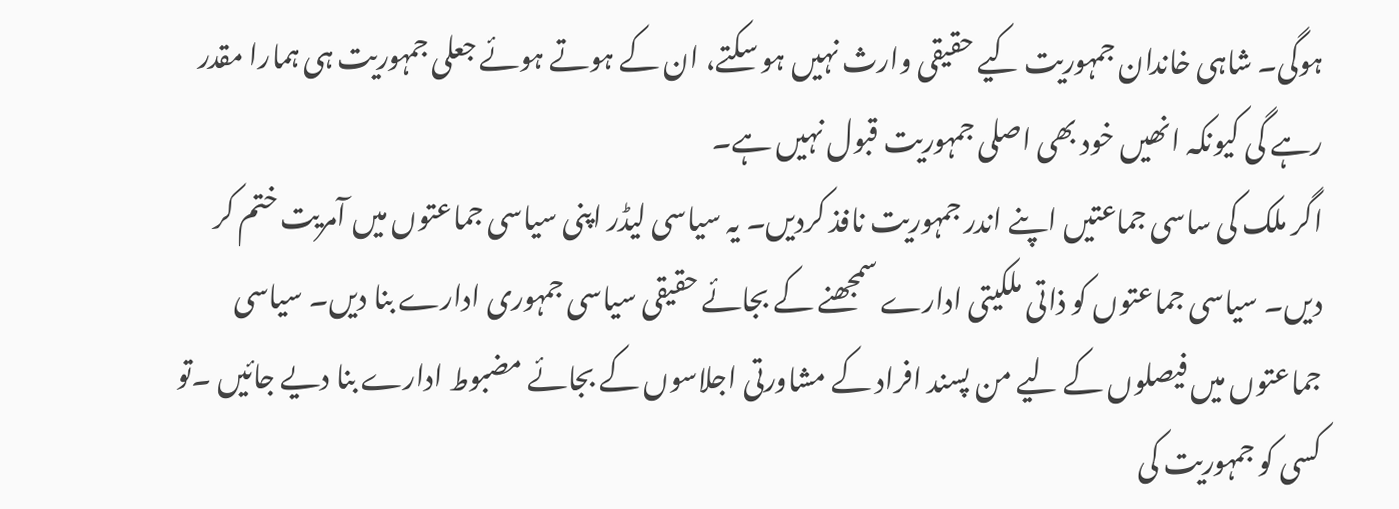ہوگی۔ شاہی خاندان جمہوریت کیے حقیقی وارث نہیں ہو سکتے، ان کے ہوتے ہوئے جعلی جمہوریت ہی ہمارا مقدر رہے گی کیونکہ انھیں خود بھی اصلی جمہوریت قبول نہیں ہے۔
اگر ملک کی ساسی جماعتیں اپنے اندر جمہوریت نافذ کردیں۔ یہ سیاسی لیڈر اپنی سیاسی جماعتوں میں آمریت ختم کر دیں۔ سیاسی جماعتوں کو ذاتی ملکیتی ادارے سمجھنے کے بجائے حقیقی سیاسی جمہوری ادارے بنا دیں۔ سیاسی جماعتوں میں فیصلوں کے لیے من پسند افراد کے مشاورتی اجلاسوں کے بجائے مضبوط ادارے بنا دیے جائیں ۔تو کسی کو جمہوریت کی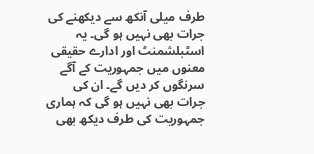طرف میلی آنکھ سے دیکھنے کی جرات بھی نہیں ہو گی۔ یہ اسٹبلشمنٹ اور ادارے حقیقی معنوں میں جمہوریت کے آگے سرنگوں کر دیں گے۔ ان کی جرات بھی نہیں ہو گی کہ ہماری جمہوریت کی طرف دیکھ بھی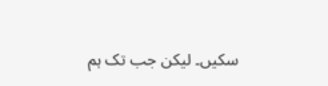سکیں۔ لیکن جب تک ہم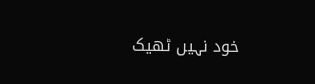خود نہیں ٹھیک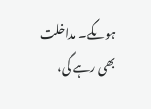ہوںگے۔ مداخلت بھی رہے گی،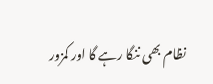نظام بھی ننگا رہے گا اور کمزور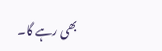بھی رہے گا۔